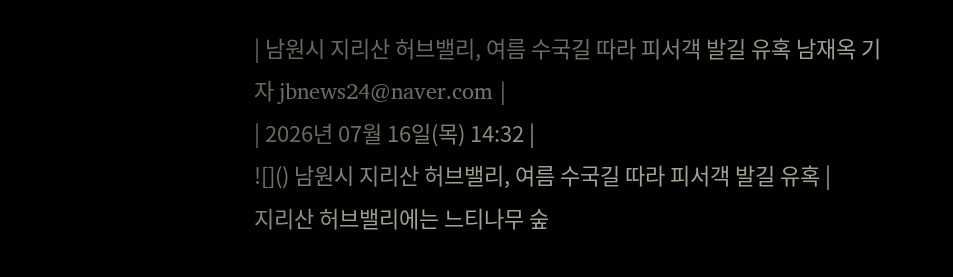| 남원시 지리산 허브밸리, 여름 수국길 따라 피서객 발길 유혹 남재옥 기자 jbnews24@naver.com |
| 2026년 07월 16일(목) 14:32 |
![]() 남원시 지리산 허브밸리, 여름 수국길 따라 피서객 발길 유혹 |
지리산 허브밸리에는 느티나무 숲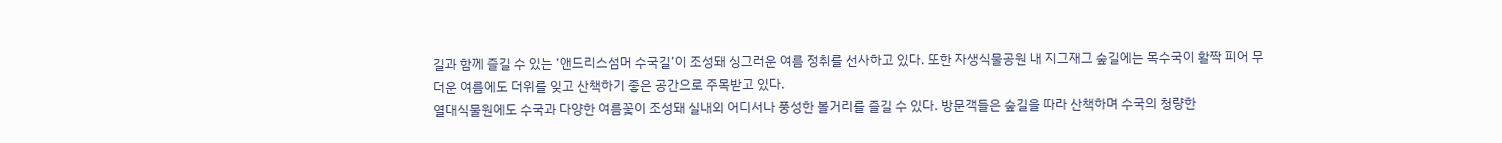길과 함께 즐길 수 있는 ‘앤드리스섬머 수국길’이 조성돼 싱그러운 여름 정취를 선사하고 있다. 또한 자생식물공원 내 지그재그 숲길에는 목수국이 활짝 피어 무더운 여름에도 더위를 잊고 산책하기 좋은 공간으로 주목받고 있다.
열대식물원에도 수국과 다양한 여름꽃이 조성돼 실내외 어디서나 풍성한 볼거리를 즐길 수 있다. 방문객들은 숲길을 따라 산책하며 수국의 청량한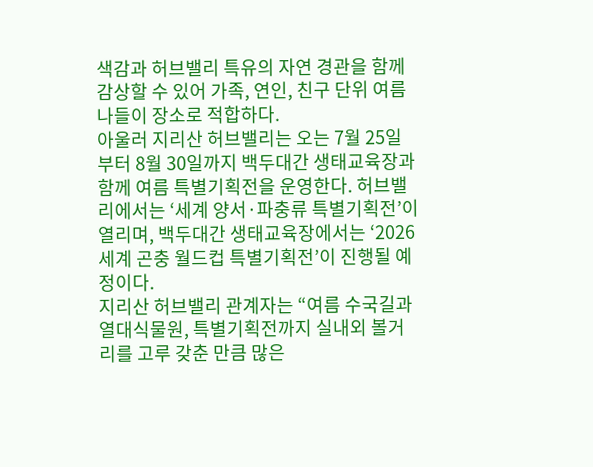색감과 허브밸리 특유의 자연 경관을 함께 감상할 수 있어 가족, 연인, 친구 단위 여름 나들이 장소로 적합하다.
아울러 지리산 허브밸리는 오는 7월 25일부터 8월 30일까지 백두대간 생태교육장과 함께 여름 특별기획전을 운영한다. 허브밸리에서는 ‘세계 양서·파충류 특별기획전’이 열리며, 백두대간 생태교육장에서는 ‘2026 세계 곤충 월드컵 특별기획전’이 진행될 예정이다.
지리산 허브밸리 관계자는 “여름 수국길과 열대식물원, 특별기획전까지 실내외 볼거리를 고루 갖춘 만큼 많은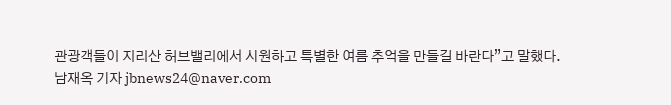관광객들이 지리산 허브밸리에서 시원하고 특별한 여름 추억을 만들길 바란다”고 말했다.
남재옥 기자 jbnews24@naver.com